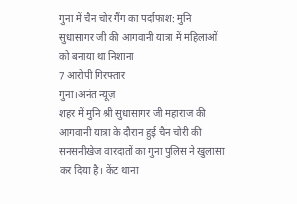गुना में चैन चोर गैंग का पर्दाफाश: मुनि सुधासागर जी की आगवानी यात्रा में महिलाओं को बनाया था निशाना
7 आरोपी गिरफ्तार
गुना।अनंत न्यूज़
शहर में मुनि श्री सुधासागर जी महाराज की आगवानी यात्रा के दौरान हुई चैन चोरी की सनसनीखेज वारदातों का गुना पुलिस ने खुलासा कर दिया है। केंट थाना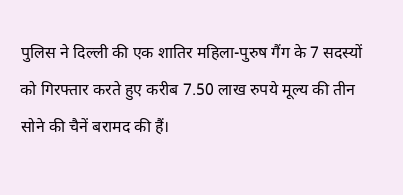पुलिस ने दिल्ली की एक शातिर महिला-पुरुष गैंग के 7 सदस्यों को गिरफ्तार करते हुए करीब 7.50 लाख रुपये मूल्य की तीन सोने की चैनें बरामद की हैं।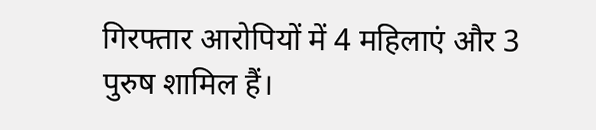गिरफ्तार आरोपियों में 4 महिलाएं और 3 पुरुष शामिल हैं।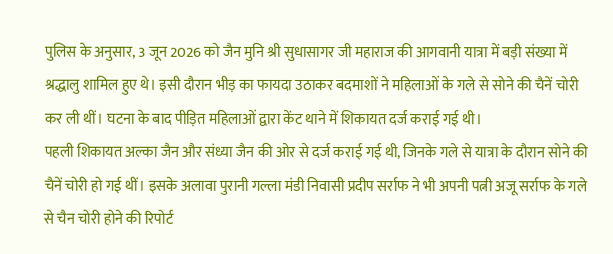पुलिस के अनुसार, 3 जून 2026 को जैन मुनि श्री सुधासागर जी महाराज की आगवानी यात्रा में बड़ी संख्या में श्रद्धालु शामिल हुए थे। इसी दौरान भीड़ का फायदा उठाकर बदमाशों ने महिलाओं के गले से सोने की चैनें चोरी कर ली थीं। घटना के बाद पीड़ित महिलाओं द्वारा केंट थाने में शिकायत दर्ज कराई गई थी।
पहली शिकायत अल्का जैन और संध्या जैन की ओर से दर्ज कराई गई थी, जिनके गले से यात्रा के दौरान सोने की चैनें चोरी हो गई थीं। इसके अलावा पुरानी गल्ला मंडी निवासी प्रदीप सर्राफ ने भी अपनी पत्नी अजू सर्राफ के गले से चैन चोरी होने की रिपोर्ट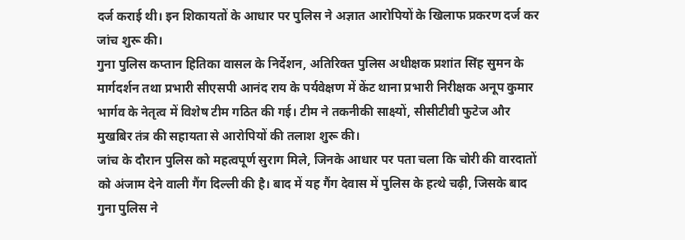दर्ज कराई थी। इन शिकायतों के आधार पर पुलिस ने अज्ञात आरोपियों के खिलाफ प्रकरण दर्ज कर जांच शुरू की।
गुना पुलिस कप्तान हितिका वासल के निर्देशन, अतिरिक्त पुलिस अधीक्षक प्रशांत सिंह सुमन के मार्गदर्शन तथा प्रभारी सीएसपी आनंद राय के पर्यवेक्षण में केंट थाना प्रभारी निरीक्षक अनूप कुमार भार्गव के नेतृत्व में विशेष टीम गठित की गई। टीम ने तकनीकी साक्ष्यों, सीसीटीवी फुटेज और मुखबिर तंत्र की सहायता से आरोपियों की तलाश शुरू की।
जांच के दौरान पुलिस को महत्वपूर्ण सुराग मिले, जिनके आधार पर पता चला कि चोरी की वारदातों को अंजाम देने वाली गैंग दिल्ली की है। बाद में यह गैंग देवास में पुलिस के हत्थे चढ़ी, जिसके बाद गुना पुलिस ने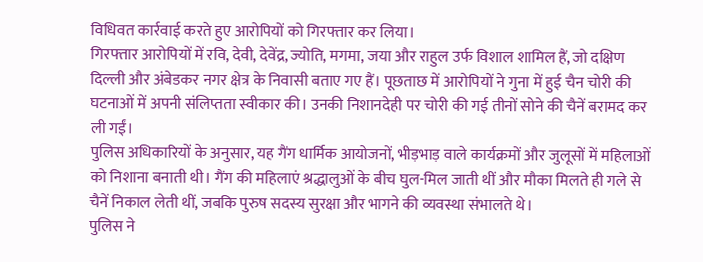विधिवत कार्रवाई करते हुए आरोपियों को गिरफ्तार कर लिया।
गिरफ्तार आरोपियों में रवि, देवी, देवेंद्र, ज्योति, मगमा, जया और राहुल उर्फ विशाल शामिल हैं, जो दक्षिण दिल्ली और अंबेडकर नगर क्षेत्र के निवासी बताए गए हैं। पूछताछ में आरोपियों ने गुना में हुई चैन चोरी की घटनाओं में अपनी संलिप्तता स्वीकार की। उनकी निशानदेही पर चोरी की गई तीनों सोने की चैनें बरामद कर ली गईं।
पुलिस अधिकारियों के अनुसार, यह गैंग धार्मिक आयोजनों, भीड़भाड़ वाले कार्यक्रमों और जुलूसों में महिलाओं को निशाना बनाती थी। गैंग की महिलाएं श्रद्धालुओं के बीच घुल-मिल जाती थीं और मौका मिलते ही गले से चैनें निकाल लेती थीं, जबकि पुरुष सदस्य सुरक्षा और भागने की व्यवस्था संभालते थे।
पुलिस ने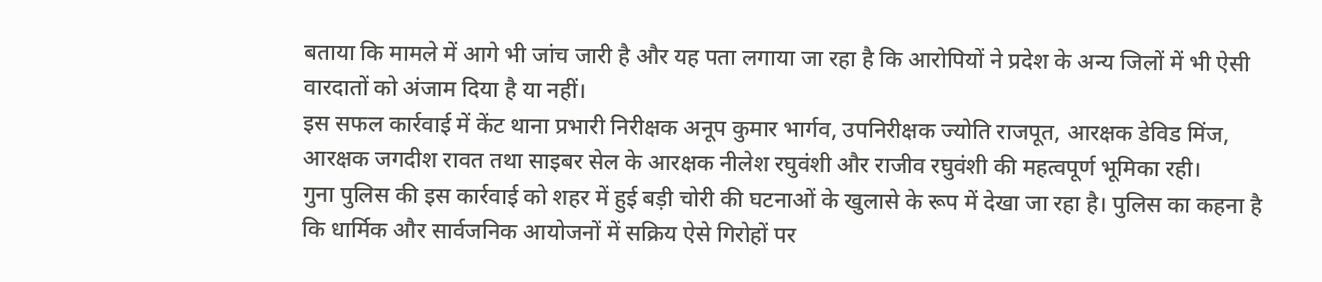बताया कि मामले में आगे भी जांच जारी है और यह पता लगाया जा रहा है कि आरोपियों ने प्रदेश के अन्य जिलों में भी ऐसी वारदातों को अंजाम दिया है या नहीं।
इस सफल कार्रवाई में केंट थाना प्रभारी निरीक्षक अनूप कुमार भार्गव, उपनिरीक्षक ज्योति राजपूत, आरक्षक डेविड मिंज, आरक्षक जगदीश रावत तथा साइबर सेल के आरक्षक नीलेश रघुवंशी और राजीव रघुवंशी की महत्वपूर्ण भूमिका रही।
गुना पुलिस की इस कार्रवाई को शहर में हुई बड़ी चोरी की घटनाओं के खुलासे के रूप में देखा जा रहा है। पुलिस का कहना है कि धार्मिक और सार्वजनिक आयोजनों में सक्रिय ऐसे गिरोहों पर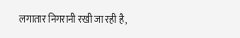लगातार निगरानी रखी जा रही है,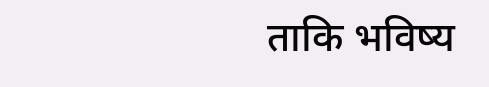ताकि भविष्य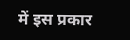में इस प्रकार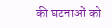की घटनाओं को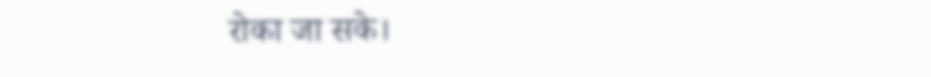रोका जा सके।